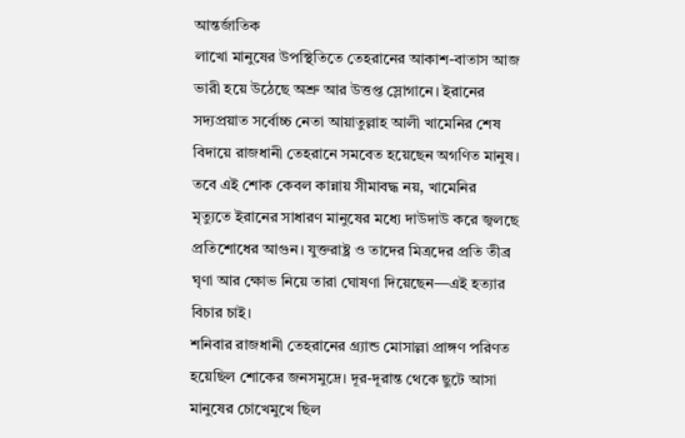আন্তর্জাতিক
লাখো মানুষের উপস্থিতিতে তেহরানের আকাশ-বাতাস আজ ভারী হয়ে উঠেছে অশ্রু আর উত্তপ্ত স্লোগানে। ইরানের সদ্যপ্রয়াত সর্বোচ্চ নেতা আয়াতুল্লাহ আলী খামেনির শেষ বিদায়ে রাজধানী তেহরানে সমবেত হয়েছেন অগণিত মানুষ। তবে এই শোক কেবল কান্নায় সীমাবদ্ধ নয়, খামেনির মৃত্যুতে ইরানের সাধারণ মানুষের মধ্যে দাউদাউ করে জ্বলছে প্রতিশোধের আগুন। যুক্তরাষ্ট্র ও তাদের মিত্রদের প্রতি তীব্র ঘৃণা আর ক্ষোভ নিয়ে তারা ঘোষণা দিয়েছেন—এই হত্যার বিচার চাই।
শনিবার রাজধানী তেহরানের গ্র্যান্ড মোসাল্লা প্রাঙ্গণ পরিণত হয়েছিল শোকের জনসমুদ্রে। দূর-দূরান্ত থেকে ছুটে আসা মানুষের চোখেমুখে ছিল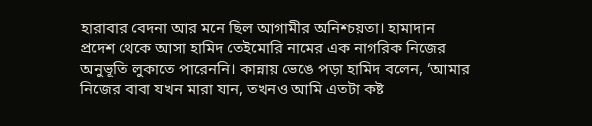হারাবার বেদনা আর মনে ছিল আগামীর অনিশ্চয়তা। হামাদান প্রদেশ থেকে আসা হামিদ তেইমোরি নামের এক নাগরিক নিজের অনুভূতি লুকাতে পারেননি। কান্নায় ভেঙে পড়া হামিদ বলেন, ‘আমার নিজের বাবা যখন মারা যান, তখনও আমি এতটা কষ্ট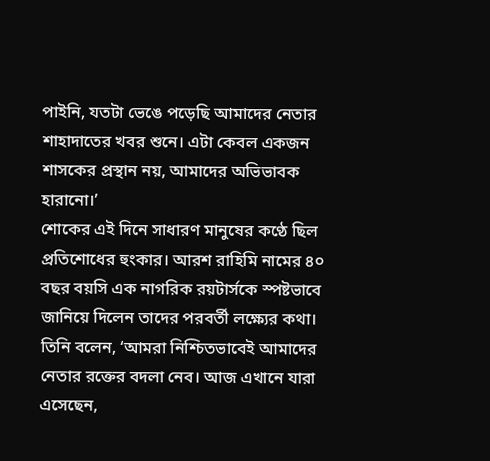পাইনি, যতটা ভেঙে পড়েছি আমাদের নেতার শাহাদাতের খবর শুনে। এটা কেবল একজন শাসকের প্রস্থান নয়, আমাদের অভিভাবক হারানো।’
শোকের এই দিনে সাধারণ মানুষের কণ্ঠে ছিল প্রতিশোধের হুংকার। আরশ রাহিমি নামের ৪০ বছর বয়সি এক নাগরিক রয়টার্সকে স্পষ্টভাবে জানিয়ে দিলেন তাদের পরবর্তী লক্ষ্যের কথা। তিনি বলেন, ‘আমরা নিশ্চিতভাবেই আমাদের নেতার রক্তের বদলা নেব। আজ এখানে যারা এসেছেন,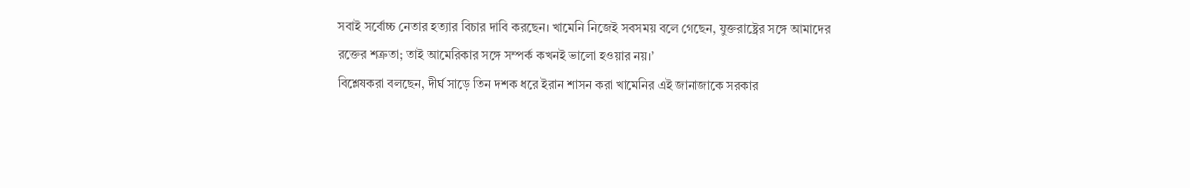সবাই সর্বোচ্চ নেতার হত্যার বিচার দাবি করছেন। খামেনি নিজেই সবসময় বলে গেছেন, যুক্তরাষ্ট্রের সঙ্গে আমাদের রক্তের শত্রুতা; তাই আমেরিকার সঙ্গে সম্পর্ক কখনই ভালো হওয়ার নয়।’
বিশ্লেষকরা বলছেন, দীর্ঘ সাড়ে তিন দশক ধরে ইরান শাসন করা খামেনির এই জানাজাকে সরকার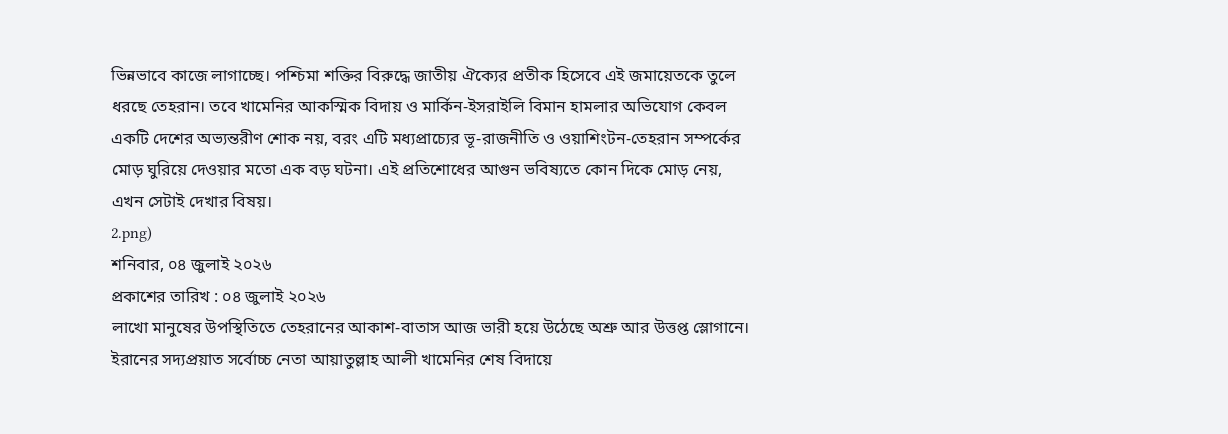ভিন্নভাবে কাজে লাগাচ্ছে। পশ্চিমা শক্তির বিরুদ্ধে জাতীয় ঐক্যের প্রতীক হিসেবে এই জমায়েতকে তুলে ধরছে তেহরান। তবে খামেনির আকস্মিক বিদায় ও মার্কিন-ইসরাইলি বিমান হামলার অভিযোগ কেবল একটি দেশের অভ্যন্তরীণ শোক নয়, বরং এটি মধ্যপ্রাচ্যের ভূ-রাজনীতি ও ওয়াশিংটন-তেহরান সম্পর্কের মোড় ঘুরিয়ে দেওয়ার মতো এক বড় ঘটনা। এই প্রতিশোধের আগুন ভবিষ্যতে কোন দিকে মোড় নেয়, এখন সেটাই দেখার বিষয়।
2.png)
শনিবার, ০৪ জুলাই ২০২৬
প্রকাশের তারিখ : ০৪ জুলাই ২০২৬
লাখো মানুষের উপস্থিতিতে তেহরানের আকাশ-বাতাস আজ ভারী হয়ে উঠেছে অশ্রু আর উত্তপ্ত স্লোগানে। ইরানের সদ্যপ্রয়াত সর্বোচ্চ নেতা আয়াতুল্লাহ আলী খামেনির শেষ বিদায়ে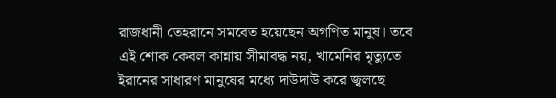রাজধানী তেহরানে সমবেত হয়েছেন অগণিত মানুষ। তবে এই শোক কেবল কান্নায় সীমাবদ্ধ নয়, খামেনির মৃত্যুতে ইরানের সাধারণ মানুষের মধ্যে দাউদাউ করে জ্বলছে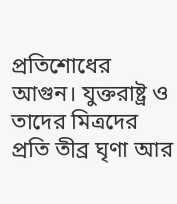প্রতিশোধের আগুন। যুক্তরাষ্ট্র ও তাদের মিত্রদের প্রতি তীব্র ঘৃণা আর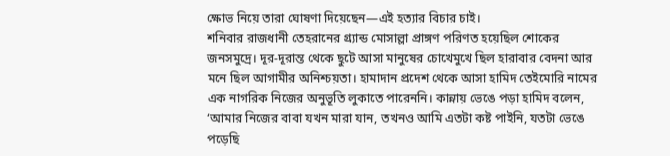ক্ষোভ নিয়ে তারা ঘোষণা দিয়েছেন—এই হত্যার বিচার চাই।
শনিবার রাজধানী তেহরানের গ্র্যান্ড মোসাল্লা প্রাঙ্গণ পরিণত হয়েছিল শোকের জনসমুদ্রে। দূর-দূরান্ত থেকে ছুটে আসা মানুষের চোখেমুখে ছিল হারাবার বেদনা আর মনে ছিল আগামীর অনিশ্চয়তা। হামাদান প্রদেশ থেকে আসা হামিদ তেইমোরি নামের এক নাগরিক নিজের অনুভূতি লুকাতে পারেননি। কান্নায় ভেঙে পড়া হামিদ বলেন, ‘আমার নিজের বাবা যখন মারা যান, তখনও আমি এতটা কষ্ট পাইনি, যতটা ভেঙে পড়েছি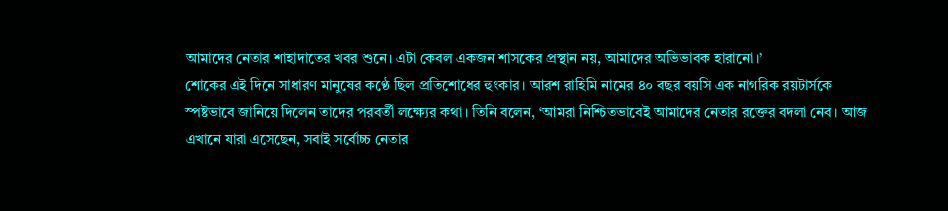আমাদের নেতার শাহাদাতের খবর শুনে। এটা কেবল একজন শাসকের প্রস্থান নয়, আমাদের অভিভাবক হারানো।’
শোকের এই দিনে সাধারণ মানুষের কণ্ঠে ছিল প্রতিশোধের হুংকার। আরশ রাহিমি নামের ৪০ বছর বয়সি এক নাগরিক রয়টার্সকে স্পষ্টভাবে জানিয়ে দিলেন তাদের পরবর্তী লক্ষ্যের কথা। তিনি বলেন, ‘আমরা নিশ্চিতভাবেই আমাদের নেতার রক্তের বদলা নেব। আজ এখানে যারা এসেছেন, সবাই সর্বোচ্চ নেতার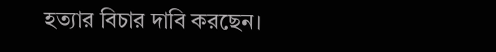হত্যার বিচার দাবি করছেন।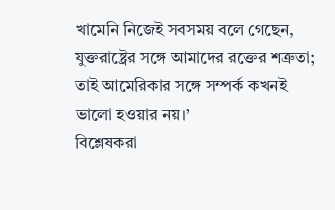খামেনি নিজেই সবসময় বলে গেছেন, যুক্তরাষ্ট্রের সঙ্গে আমাদের রক্তের শত্রুতা; তাই আমেরিকার সঙ্গে সম্পর্ক কখনই ভালো হওয়ার নয়।’
বিশ্লেষকরা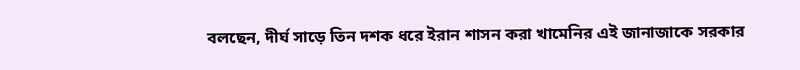বলছেন, দীর্ঘ সাড়ে তিন দশক ধরে ইরান শাসন করা খামেনির এই জানাজাকে সরকার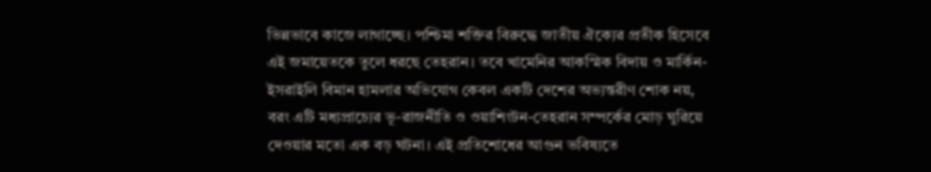ভিন্নভাবে কাজে লাগাচ্ছে। পশ্চিমা শক্তির বিরুদ্ধে জাতীয় ঐক্যের প্রতীক হিসেবে এই জমায়েতকে তুলে ধরছে তেহরান। তবে খামেনির আকস্মিক বিদায় ও মার্কিন-ইসরাইলি বিমান হামলার অভিযোগ কেবল একটি দেশের অভ্যন্তরীণ শোক নয়, বরং এটি মধ্যপ্রাচ্যের ভূ-রাজনীতি ও ওয়াশিংটন-তেহরান সম্পর্কের মোড় ঘুরিয়ে দেওয়ার মতো এক বড় ঘটনা। এই প্রতিশোধের আগুন ভবিষ্যতে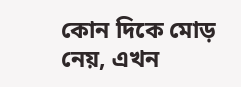কোন দিকে মোড় নেয়, এখন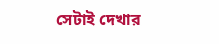সেটাই দেখার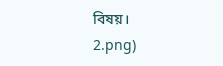বিষয়।
2.png)